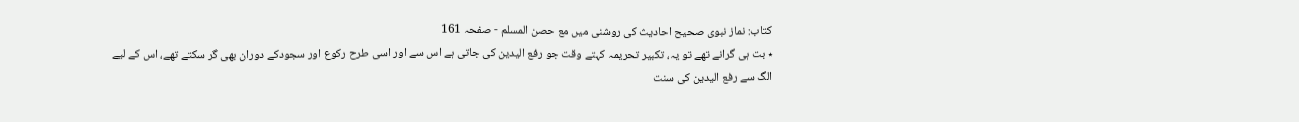کتاب: نماز نبوی صحیح احادیث کی روشنی میں مع حصن المسلم - صفحہ 161
٭ بت ہی گرانے تھے تو یہ، تکبیر تحریمہ کہتے وقت جو رفع الیدین کی جاتی ہے اس سے اور اسی طرح رکوع اور سجودکے دوران بھی گر سکتے تھے، اس کے لیے الگ سے رفع الیدین کی سنت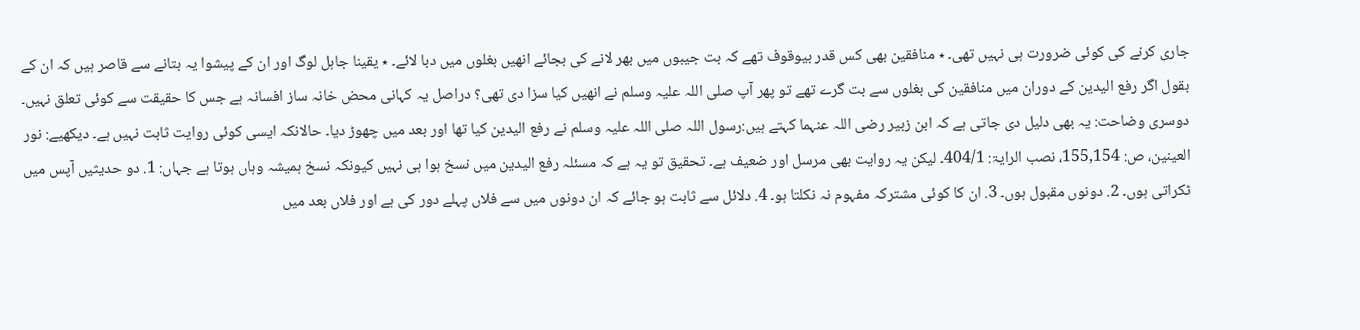جاری کرنے کی کوئی ضرورت ہی نہیں تھی۔ ٭ منافقین بھی کس قدر بیوقوف تھے کہ بت جیبوں میں بھر لانے کی بجائے انھیں بغلوں میں دبا لائے۔ ٭ یقینا جاہل لوگ اور ان کے پیشوا یہ بتانے سے قاصر ہیں کہ ان کے بقول اگر رفع الیدین کے دوران میں منافقین کی بغلوں سے بت گرے تھے تو پھر آپ صلی اللہ علیہ وسلم نے انھیں کیا سزا دی تھی؟ دراصل یہ کہانی محض خانہ ساز افسانہ ہے جس کا حقیقت سے کوئی تعلق نہیں۔ دوسری وضاحت: یہ بھی دلیل دی جاتی ہے کہ ابن زبیر رضی اللہ عنہما کہتے ہیں:رسول اللہ صلی اللہ علیہ وسلم نے رفع الیدین کیا تھا اور بعد میں چھوڑ دیا۔ حالانکہ ایسی کوئی روایت ثابت نہیں ہے۔ دیکھیے: نور العینین، ص: 155,154، نصب الرایۃ: 404/1۔ لیکن یہ روایت بھی مرسل اور ضعیف ہے۔ تحقیق تو یہ ہے کہ مسئلہ رفع الیدین میں نسخ ہوا ہی نہیں کیونکہ نسخ ہمیشہ وہاں ہوتا ہے جہاں: 1. دو حدیثیں آپس میں ٹکراتی ہوں۔ 2. دونوں مقبول ہوں۔ 3. ان کا کوئی مشترکہ مفہوم نہ نکلتا ہو۔ 4. دلائل سے ثابت ہو جائے کہ ان دونوں میں سے فلاں پہلے دور کی ہے اور فلاں بعد میں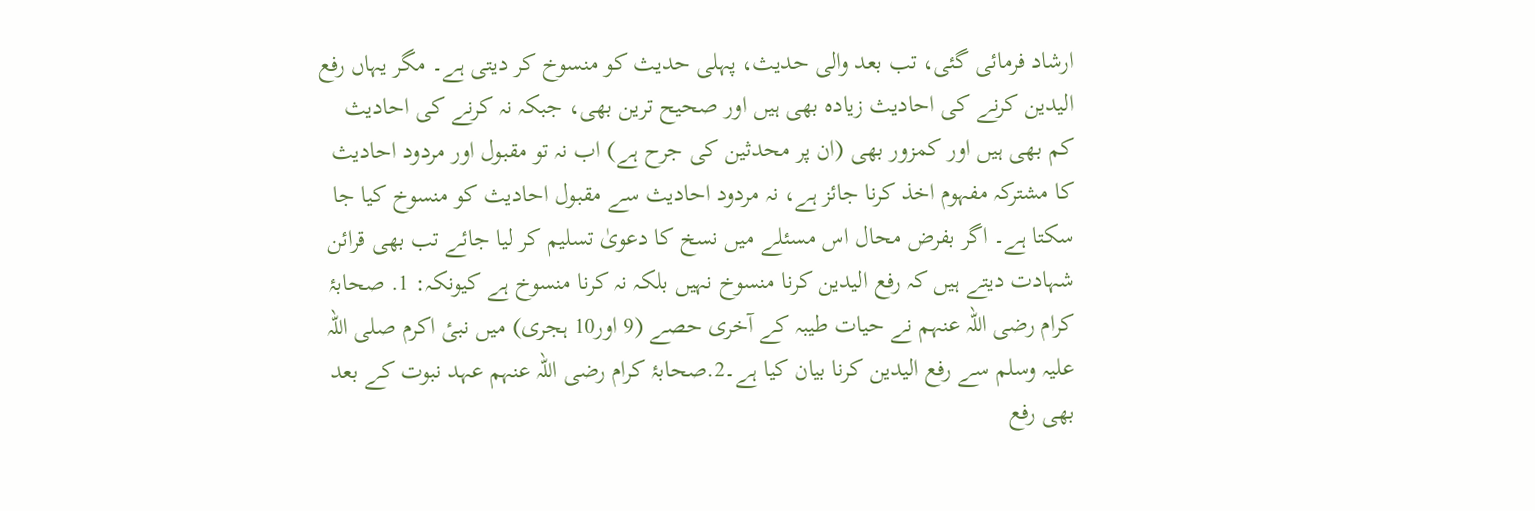ارشاد فرمائی گئی، تب بعد والی حدیث، پہلی حدیث کو منسوخ کر دیتی ہے۔ مگر یہاں رفع الیدین کرنے کی احادیث زیادہ بھی ہیں اور صحیح ترین بھی، جبکہ نہ کرنے کی احادیث کم بھی ہیں اور کمزور بھی (ان پر محدثین کی جرح ہے) اب نہ تو مقبول اور مردود احادیث کا مشترکہ مفہوم اخذ کرنا جائز ہے، نہ مردود احادیث سے مقبول احادیث کو منسوخ کیا جا سکتا ہے۔ اگر بفرض محال اس مسئلے میں نسخ کا دعویٰ تسلیم کر لیا جائے تب بھی قرائن شہادت دیتے ہیں کہ رفع الیدین کرنا منسوخ نہیں بلکہ نہ کرنا منسوخ ہے کیونکہ: 1. صحابۂ کرام رضی اللہ عنہم نے حیات طیبہ کے آخری حصے (9 اور10 ہجری) میں نبیٔ اکرم صلی اللہ علیہ وسلم سے رفع الیدین کرنا بیان کیا ہے۔2.صحابۂ کرام رضی اللہ عنہم عہد نبوت کے بعد بھی رفع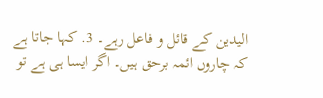الیدین کے قائل و فاعل رہے۔ 3. کہا جاتا ہے کہ چاروں ائمہ برحق ہیں۔ اگر ایسا ہی ہے تو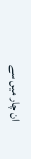ان چار میں سے